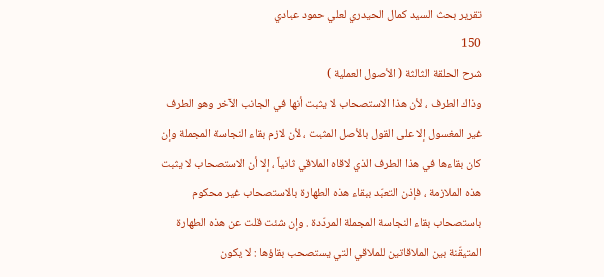تقرير بحث السيد كمال الحيدري لعلي حمود عبادي
150
شرح الحلقة الثالثة ( الأصول العملية )
وذاك الطرف ، لأن هذا الاستصحاب لا يثبت أنها في الجانب الآخر وهو الطرف غير المغسول إلا على القول بالأصل المثبت ، لأن لازم بقاء النجاسة المجملة وإن كان بقاءها في هذا الطرف الذي لاقاه الملاقي ثانياً ، إلا أن الاستصحاب لا يثبت هذه الملازمة ، فإذن التعبّد ببقاء هذه الطهارة بالاستصحاب غير محكوم باستصحاب بقاء النجاسة المجملة المردّدة . وإن شئت قلت عن هذه الطهارة المتيقّنة بين الملاقاتين للملاقي التي يستصحب بقاؤها : لا يكون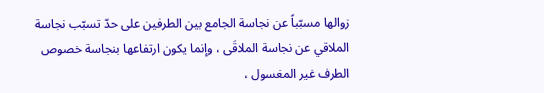زوالها مسبّباً عن نجاسة الجامع بين الطرفين على حدّ تسبّب نجاسة الملاقي عن نجاسة الملاقَى ، وإنما يكون ارتفاعها بنجاسة خصوص الطرف غير المغسول ،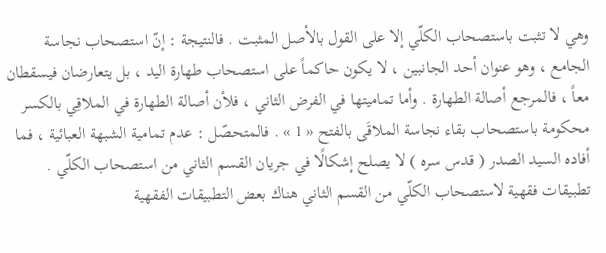وهي لا تثبت باستصحاب الكلّي إلا على القول بالأصل المثبت . فالنتيجة : إنّ استصحاب نجاسة الجامع ، وهو عنوان أحد الجانبين ، لا يكون حاكماً على استصحاب طهارة اليد ، بل يتعارضان فيسقطان معاً ، فالمرجع أصالة الطهارة . وأما تماميتها في الفرض الثاني ، فلأن أصالة الطهارة في الملاقِي بالكسر محكومة باستصحاب بقاء نجاسة الملاقَى بالفتح « 1 » . فالمتحصّل : عدم تمامية الشبهة العبائية ، فما أفاده السيد الصدر ( قدس سره ) لا يصلح إشكالًا في جريان القسم الثاني من استصحاب الكلّي . تطبيقات فقهية لاستصحاب الكلّي من القسم الثاني هناك بعض التطبيقات الفقهية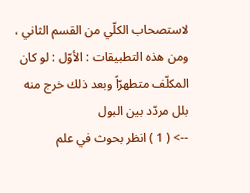لاستصحاب الكلّي من القسم الثاني ، ومن هذه التطبيقات : الأوّل : لو كان المكلّف متطهرّاً وبعد ذلك خرج منه بلل مردّد بين البول
--> ( 1 ) انظر بحوث في علم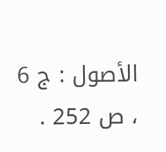الأصول : ج 6 ، ص 252 .